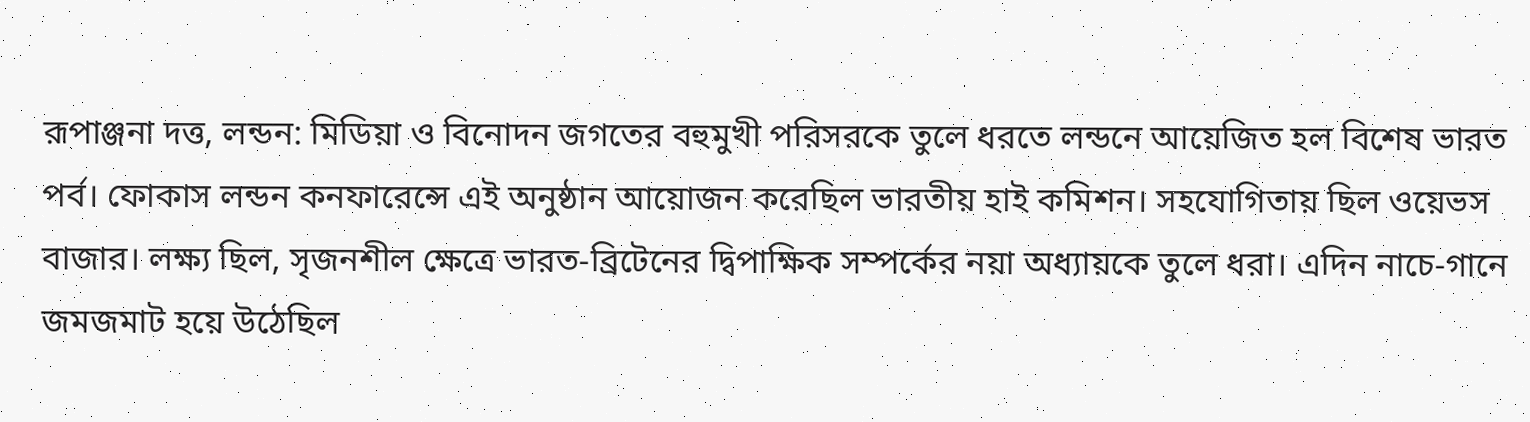রূপাঞ্জনা দত্ত, লন্ডন: মিডিয়া ও বিনোদন জগতের বহুমুখী পরিসরকে তুলে ধরতে লন্ডনে আয়েজিত হল বিশেষ ভারত পর্ব। ফোকাস লন্ডন কনফারেন্সে এই অনুষ্ঠান আয়োজন করেছিল ভারতীয় হাই কমিশন। সহযোগিতায় ছিল ওয়েভস বাজার। লক্ষ্য ছিল, সৃজনশীল ক্ষেত্রে ভারত-ব্রিটেনের দ্বিপাক্ষিক সম্পর্কের নয়া অধ্যায়কে তুলে ধরা। এদিন নাচে-গানে জমজমাট হয়ে উঠেছিল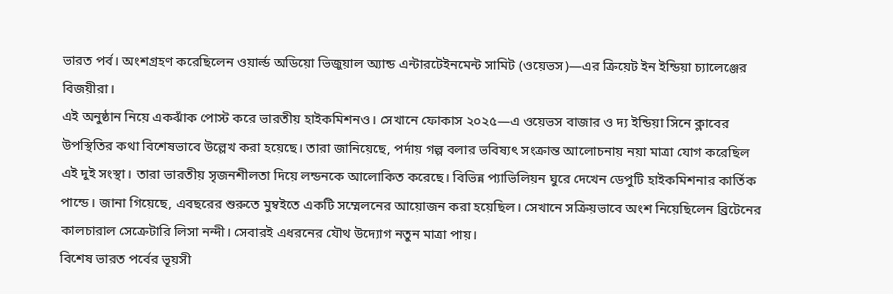ভারত পর্ব। অংশগ্রহণ করেছিলেন ওয়ার্ল্ড অডিয়ো ভিজুয়াল অ্যান্ড এন্টারটেইনমেন্ট সামিট (ওয়েভস)—এর ক্রিয়েট ইন ইন্ডিয়া চ্যালেঞ্জের বিজয়ীরা।
এই অনুষ্ঠান নিয়ে একঝাঁক পোস্ট করে ভারতীয় হাইকমিশনও। সেখানে ফোকাস ২০২৫—এ ওয়েভস বাজার ও দ্য ইন্ডিয়া সিনে ক্লাবের উপস্থিতির কথা বিশেষভাবে উল্লেখ করা হয়েছে। তারা জানিয়েছে, পর্দায় গল্প বলার ভবিষ্যৎ সংক্রান্ত আলোচনায় নয়া মাত্রা যোগ করেছিল এই দুই সংস্থা। তারা ভারতীয় সৃজনশীলতা দিয়ে লন্ডনকে আলোকিত করেছে। বিভিন্ন প্যাভিলিয়ন ঘুরে দেখেন ডেপুটি হাইকমিশনার কার্তিক পান্ডে। জানা গিয়েছে, এবছরের শুরুতে মুম্বইতে একটি সম্মেলনের আয়োজন করা হয়েছিল। সেখানে সক্রিয়ভাবে অংশ নিয়েছিলেন ব্রিটেনের কালচারাল সেক্রেটারি লিসা নন্দী। সেবারই এধরনের যৌথ উদ্যোগ নতুন মাত্রা পায়।
বিশেষ ভারত পর্বের ভূয়সী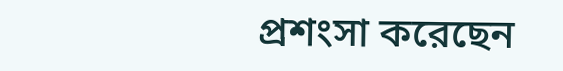প্রশংসা করেছেন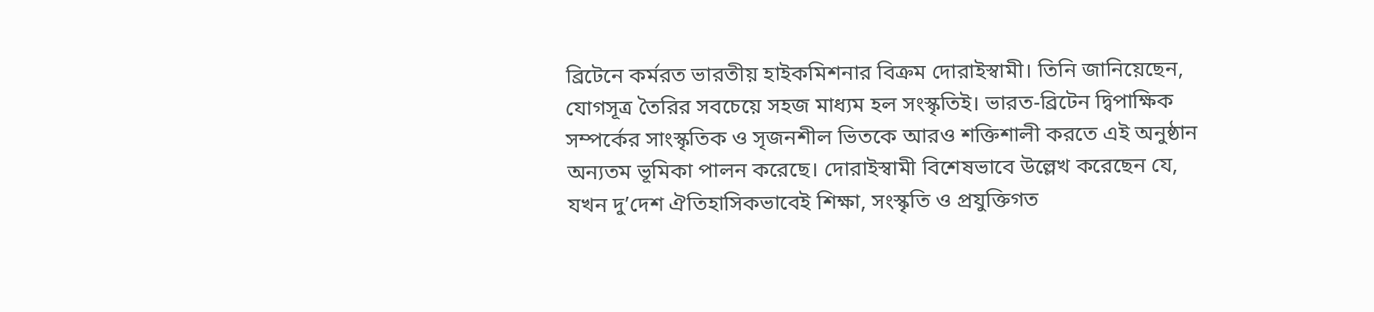ব্রিটেনে কর্মরত ভারতীয় হাইকমিশনার বিক্রম দোরাইস্বামী। তিনি জানিয়েছেন, যোগসূত্র তৈরির সবচেয়ে সহজ মাধ্যম হল সংস্কৃতিই। ভারত-ব্রিটেন দ্বিপাক্ষিক সম্পর্কের সাংস্কৃতিক ও সৃজনশীল ভিতকে আরও শক্তিশালী করতে এই অনুষ্ঠান অন্যতম ভূমিকা পালন করেছে। দোরাইস্বামী বিশেষভাবে উল্লেখ করেছেন যে, যখন দু’দেশ ঐতিহাসিকভাবেই শিক্ষা, সংস্কৃতি ও প্রযুক্তিগত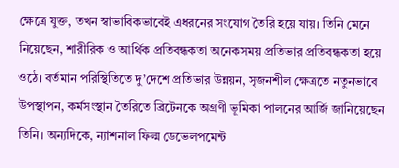ক্ষেত্রে যুক্ত, তখন স্বাভাবিকভাবেই এধরনের সংযোগ তৈরি হয়ে যায়। তিনি মেনে নিয়েছেন, শারীরিক ও আর্থিক প্রতিবন্ধকতা অনেকসময় প্রতিভার প্রতিবন্ধকতা হয়ে ওঠে। বর্তমান পরিস্থিতিতে দু’দেশে প্রতিভার উন্নয়ন, সৃজনশীল ক্ষেত্রতে নতুনভাবে উপস্থাপন, কর্মসংস্থান তৈরিতে ব্রিটেনকে অগ্রণী ভূমিকা পালনের আর্জি জানিয়েছেন তিনি। অন্যদিকে, ন্যাশনাল ফিল্ম ডেভেলপমেন্ট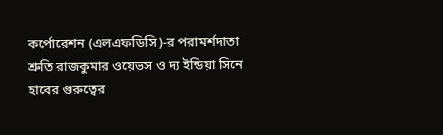কর্পোরেশন (এলএফডিসি)-র পরামর্শদাতা শ্রুতি রাজকুমার ওয়েভস ও দ্য ইন্ডিয়া সিনে হাবের গুরুত্বের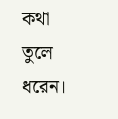কথা তুলে ধরেন।